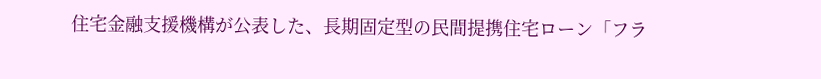住宅金融支援機構が公表した、長期固定型の民間提携住宅ローン「フラ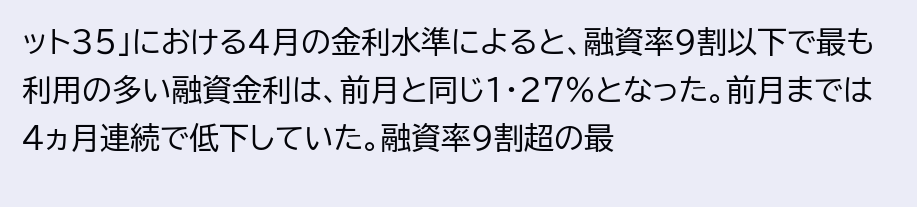ット35」における4月の金利水準によると、融資率9割以下で最も利用の多い融資金利は、前月と同じ1・27%となった。前月までは4ヵ月連続で低下していた。融資率9割超の最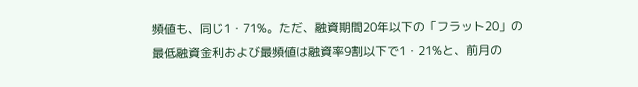頻値も、同じ1・71%。ただ、融資期間20年以下の「フラット20」の最低融資金利および最頻値は融資率9割以下で1・21%と、前月の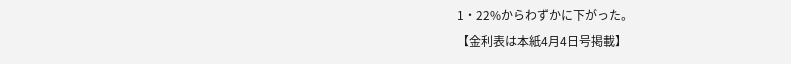1・22%からわずかに下がった。
【金利表は本紙4月4日号掲載】